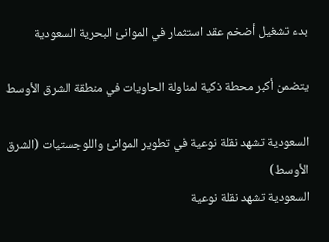بدء تشغيل أضخم عقد استثمار في الموانئ البحرية السعودية

يتضمن أكبر محطة ذكية لمناولة الحاويات في منطقة الشرق الأوسط

السعودية تشهد نقلة نوعية في تطوير الموانئ واللوجستيات (الشرق الأوسط)
السعودية تشهد نقلة نوعية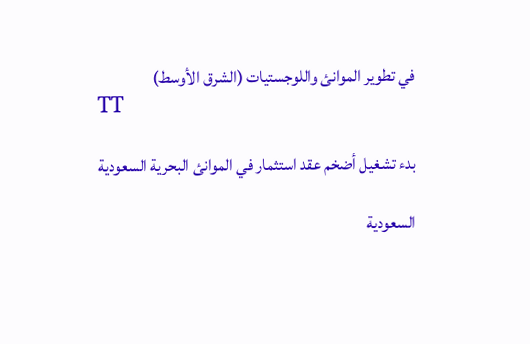في تطوير الموانئ واللوجستيات (الشرق الأوسط)
TT

بدء تشغيل أضخم عقد استثمار في الموانئ البحرية السعودية

السعودية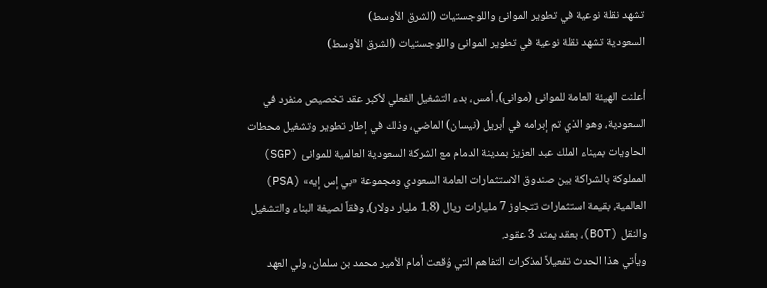تشهد نقلة نوعية في تطوير الموانئ واللوجستيات (الشرق الأوسط)
السعودية تشهد نقلة نوعية في تطوير الموانئ واللوجستيات (الشرق الأوسط)

أعلنت الهيئة العامة للموانئ (موانئ)، أمس، بدء التشغيل الفعلي لأكبر عقد تخصيص منفرد في السعودية، وهو الذي تم إبرامه في أبريل (نيسان) الماضي، وذلك في إطار تطوير وتشغيل محطات الحاويات بميناء الملك عبد العزيز بمدينة الدمام مع الشركة السعودية العالمية للموانئ (SGP) المملوكة بالشراكة بين صندوق الاستثمارات العامة السعودي ومجموعة «بي إس إيه» (PSA) العالمية، بقيمة استثمارات تتجاوز 7 مليارات ريال (1.8 مليار دولار)، وفقاً لصيغة البناء والتشغيل والنقل (BOT)، بعقد يمتد 3 عقود.
ويأتي هذا الحدث تفعيلاً لمذكرات التفاهم التي وُقعت أمام الأمير محمد بن سلمان، ولي العهد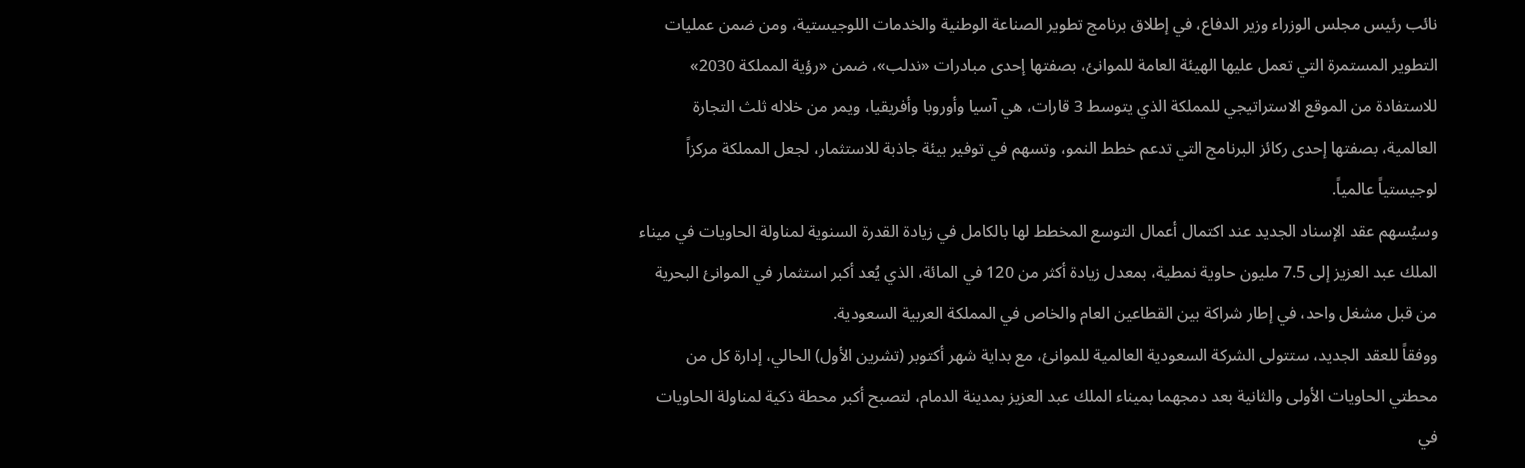نائب رئيس مجلس الوزراء وزير الدفاع، في إطلاق برنامج تطوير الصناعة الوطنية والخدمات اللوجيستية، ومن ضمن عمليات التطوير المستمرة التي تعمل عليها الهيئة العامة للموانئ، بصفتها إحدى مبادرات «ندلب»، ضمن «رؤية المملكة 2030» للاستفادة من الموقع الاستراتيجي للمملكة الذي يتوسط 3 قارات، هي آسيا وأوروبا وأفريقيا، ويمر من خلاله ثلث التجارة العالمية، بصفتها إحدى ركائز البرنامج التي تدعم خطط النمو، وتسهم في توفير بيئة جاذبة للاستثمار، لجعل المملكة مركزاً لوجيستياً عالمياً.
وسيُسهم عقد الإسناد الجديد عند اكتمال أعمال التوسع المخطط لها بالكامل في زيادة القدرة السنوية لمناولة الحاويات في ميناء الملك عبد العزيز إلى 7.5 مليون حاوية نمطية، بمعدل زيادة أكثر من 120 في المائة، الذي يُعد أكبر استثمار في الموانئ البحرية من قبل مشغل واحد، في إطار شراكة بين القطاعين العام والخاص في المملكة العربية السعودية.
ووفقاً للعقد الجديد، ستتولى الشركة السعودية العالمية للموانئ، مع بداية شهر أكتوبر (تشرين الأول) الحالي، إدارة كل من محطتي الحاويات الأولى والثانية بعد دمجهما بميناء الملك عبد العزيز بمدينة الدمام، لتصبح أكبر محطة ذكية لمناولة الحاويات في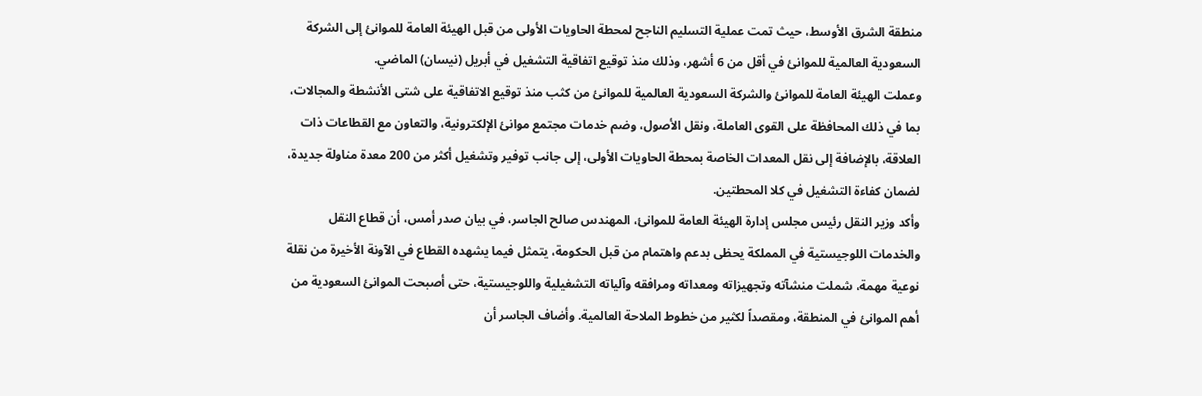منطقة الشرق الأوسط، حيث تمت عملية التسليم الناجح لمحطة الحاويات الأولى من قبل الهيئة العامة للموانئ إلى الشركة السعودية العالمية للموانئ في أقل من 6 أشهر، وذلك منذ توقيع اتفاقية التشغيل في أبريل (نيسان) الماضي.
وعملت الهيئة العامة للموانئ والشركة السعودية العالمية للموانئ من كثب منذ توقيع الاتفاقية على شتى الأنشطة والمجالات، بما في ذلك المحافظة على القوى العاملة، ونقل الأصول، وضم خدمات مجتمع موانئ الإلكترونية، والتعاون مع القطاعات ذات العلاقة، بالإضافة إلى نقل المعدات الخاصة بمحطة الحاويات الأولى، إلى جانب توفير وتشغيل أكثر من 200 معدة مناولة جديدة، لضمان كفاءة التشغيل في كلا المحطتين.
وأكد وزير النقل رئيس مجلس إدارة الهيئة العامة للموانئ، المهندس صالح الجاسر، في بيان صدر أمس، أن قطاع النقل والخدمات اللوجيستية في المملكة يحظى بدعم واهتمام من قبل الحكومة، يتمثل فيما يشهده القطاع في الآونة الأخيرة من نقلة نوعية مهمة، شملت منشآته وتجهيزاته ومعداته ومرافقه وآلياته التشغيلية واللوجيستية، حتى أصبحت الموانئ السعودية من أهم الموانئ في المنطقة، ومقصداً لكثير من خطوط الملاحة العالمية. وأضاف الجاسر أن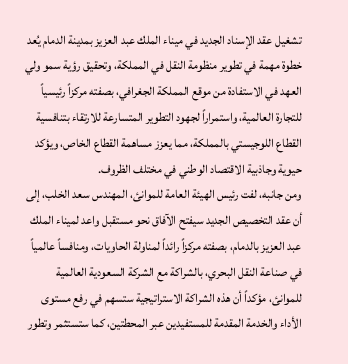تشغيل عقد الإسناد الجديد في ميناء الملك عبد العزيز بمدينة الدمام يُعد خطوة مهمة في تطوير منظومة النقل في المملكة، وتحقيق رؤية سمو ولي العهد في الاستفادة من موقع المملكة الجغرافي، بصفته مركزاً رئيسياً للتجارة العالمية، واستمراراً لجهود التطوير المتسارعة للارتقاء بتنافسية القطاع اللوجيستي بالمملكة، مما يعزز مساهمة القطاع الخاص، ويؤكد حيوية وجاذبية الاقتصاد الوطني في مختلف الظروف.
ومن جانبه، لفت رئيس الهيئة العامة للموانئ، المهندس سعد الخلب، إلى أن عقد التخصيص الجديد سيفتح الآفاق نحو مستقبل واعد لميناء الملك عبد العزيز بالدمام، بصفته مركزاً رائداً لمناولة الحاويات، ومنافساً عالمياً في صناعة النقل البحري، بالشراكة مع الشركة السعودية العالمية للموانئ، مؤكداً أن هذه الشراكة الاستراتيجية ستسهم في رفع مستوى الأداء والخدمة المقدمة للمستفيدين عبر المحطتين، كما ستستثمر وتطور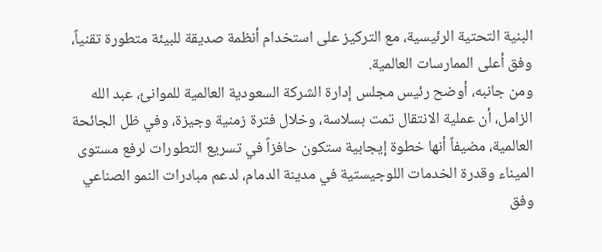البنية التحتية الرئيسية، مع التركيز على استخدام أنظمة صديقة للبيئة متطورة تقنياً، وفق أعلى الممارسات العالمية.
ومن جانبه، أوضح رئيس مجلس إدارة الشركة السعودية العالمية للموانئ، عبد الله الزامل، أن عملية الانتقال تمت بسلاسة، وخلال فترة زمنية وجيزة، وفي ظل الجائحة العالمية، مضيفاً أنها خطوة إيجابية ستكون حافزاً في تسريع التطورات لرفع مستوى الميناء وقدرة الخدمات اللوجيستية في مدينة الدمام، لدعم مبادرات النمو الصناعي وفق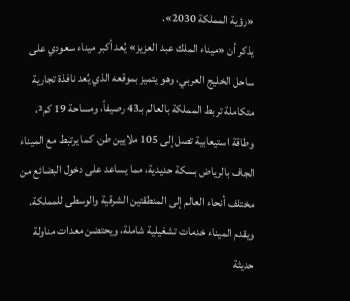«رؤية المملكة 2030».
يذكر أن «ميناء الملك عبد العزيز» يُعد أكبر ميناء سعودي على ساحل الخليج العربي، وهو يتميز بموقعه الذي يُعد نافذة تجارية متكاملة تربط المملكة بالعالم بـ43 رصيفاً، ومساحة 19 كم²، وطاقة استيعابية تصل إلى 105 ملايين طن. كما يرتبط مع الميناء الجاف بالرياض بسكة حديدية، مما يساعد على دخول البضائع من مختلف أنحاء العالم إلى المنطقتين الشرقية والوسطى للمملكة.
ويقدم الميناء خدمات تشغيلية شاملة، ويحتضن معدات مناولة حديثة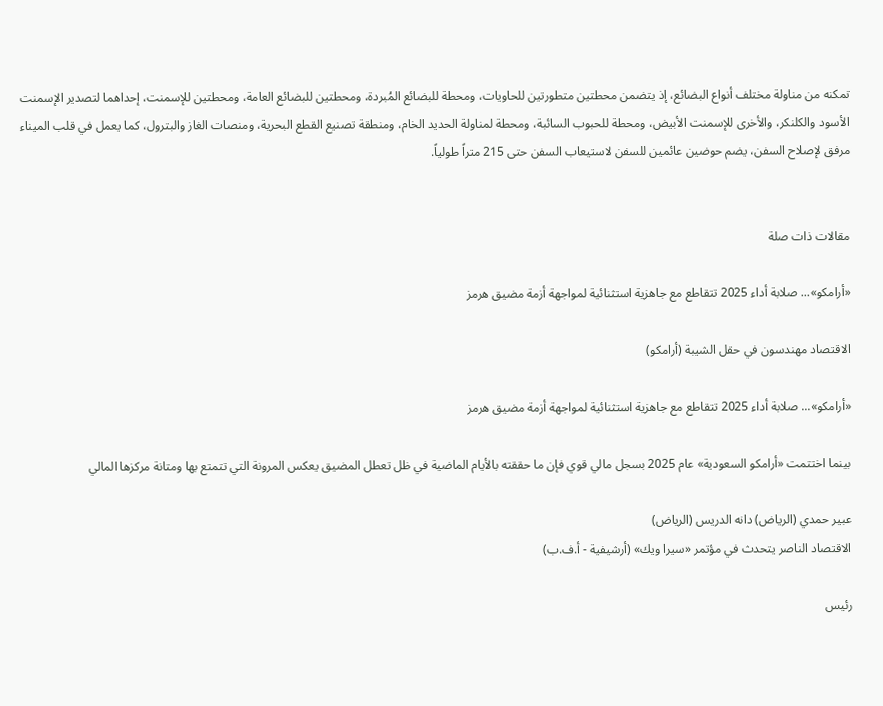تمكنه من مناولة مختلف أنواع البضائع، إذ يتضمن محطتين متطورتين للحاويات، ومحطة للبضائع المُبردة، ومحطتين للبضائع العامة، ومحطتين للإسمنت، إحداهما لتصدير الإسمنت الأسود والكلنكر، والأخرى للإسمنت الأبيض، ومحطة للحبوب السائبة، ومحطة لمناولة الحديد الخام، ومنطقة تصنيع القطع البحرية، ومنصات الغاز والبترول، كما يعمل في قلب الميناء مرفق لإصلاح السفن، يضم حوضين عائمين للسفن لاستيعاب السفن حتى 215 متراً طولياً.


مقالات ذات صلة

«أرامكو»... صلابة أداء 2025 تتقاطع مع جاهزية استثنائية لمواجهة أزمة مضيق هرمز

الاقتصاد مهندسون في حقل الشيبة (أرامكو)

«أرامكو»... صلابة أداء 2025 تتقاطع مع جاهزية استثنائية لمواجهة أزمة مضيق هرمز

بينما اختتمت «أرامكو السعودية» عام 2025 بسجل مالي قوي فإن ما حققته بالأيام الماضية في ظل تعطل المضيق يعكس المرونة التي تتمتع بها ومتانة مركزها المالي

عبير حمدي (الرياض) دانه الدريس (الرياض)
الاقتصاد الناصر يتحدث في مؤتمر «سيرا ويك» (أرشيفية - أ.ف.ب)

رئيس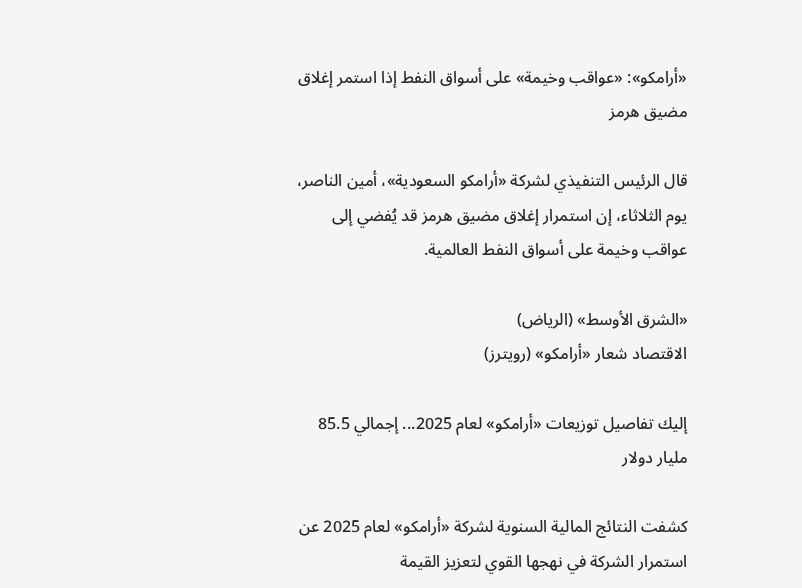«أرامكو»: «عواقب وخيمة» على أسواق النفط إذا استمر إغلاق مضيق هرمز

قال الرئيس التنفيذي لشركة «أرامكو السعودية»، أمين الناصر، يوم الثلاثاء، إن استمرار إغلاق مضيق هرمز قد يُفضي إلى عواقب وخيمة على أسواق النفط العالمية.

«الشرق الأوسط» (الرياض)
الاقتصاد شعار «أرامكو» (رويترز)

إليك تفاصيل توزيعات «أرامكو» لعام 2025... إجمالي 85.5 مليار دولار

كشفت النتائج المالية السنوية لشركة «أرامكو» لعام 2025 عن استمرار الشركة في نهجها القوي لتعزيز القيمة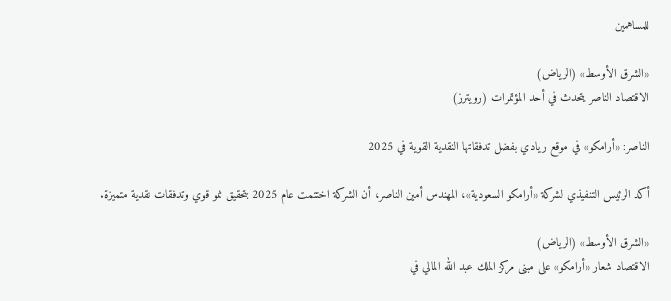للمساهمين

«الشرق الأوسط» (الرياض)
الاقتصاد الناصر يتحدث في أحد المؤتمرات (رويترز)

الناصر: «أرامكو» في موقع ريادي بفضل تدفقاتها النقدية القوية في 2025

أكد الرئيس التنفيذي لشركة «أرامكو السعودية»، المهندس أمين الناصر، أن الشركة اختتمت عام 2025 بتحقيق نمو قوي وتدفقات نقدية متميزة.

«الشرق الأوسط» (الرياض)
الاقتصاد شعار «أرامكو» على مبنى مركز الملك عبد الله المالي في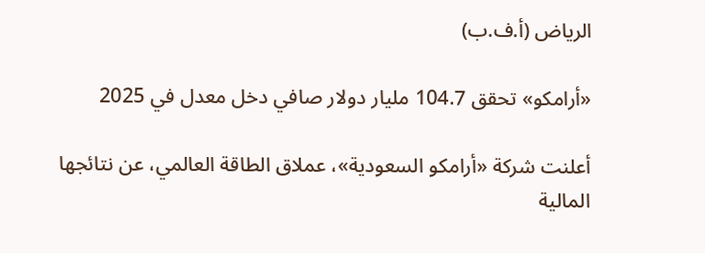الرياض (أ.ف.ب)

«أرامكو» تحقق 104.7 مليار دولار صافي دخل معدل في 2025

أعلنت شركة «أرامكو السعودية»، عملاق الطاقة العالمي، عن نتائجها المالية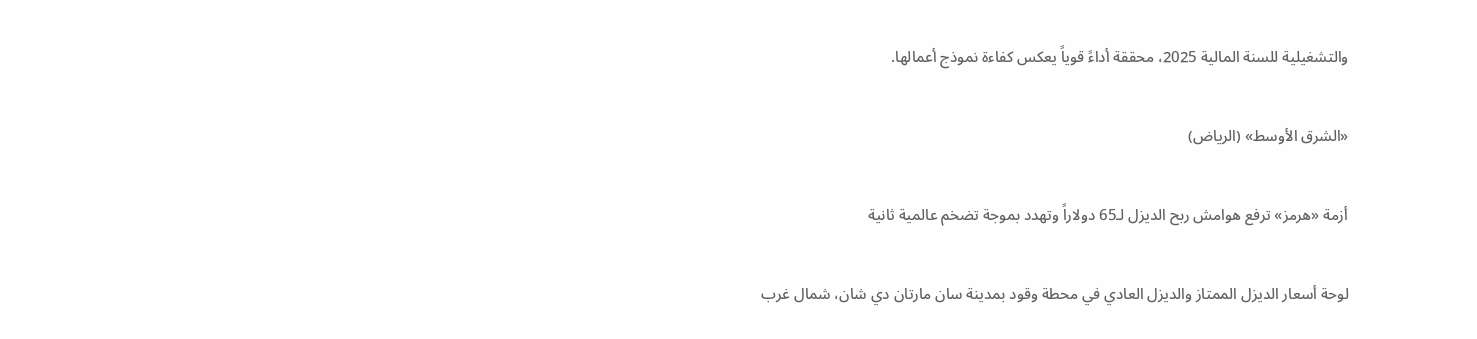والتشغيلية للسنة المالية 2025، محققة أداءً قوياً يعكس كفاءة نموذج أعمالها.

«الشرق الأوسط» (الرياض)

أزمة «هرمز» ترفع هوامش ربح الديزل لـ65 دولاراً وتهدد بموجة تضخم عالمية ثانية

لوحة أسعار الديزل الممتاز والديزل العادي في محطة وقود بمدينة سان مارتان دي شان، شمال غرب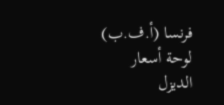فرنسا (أ.ف.ب)
لوحة أسعار الديزل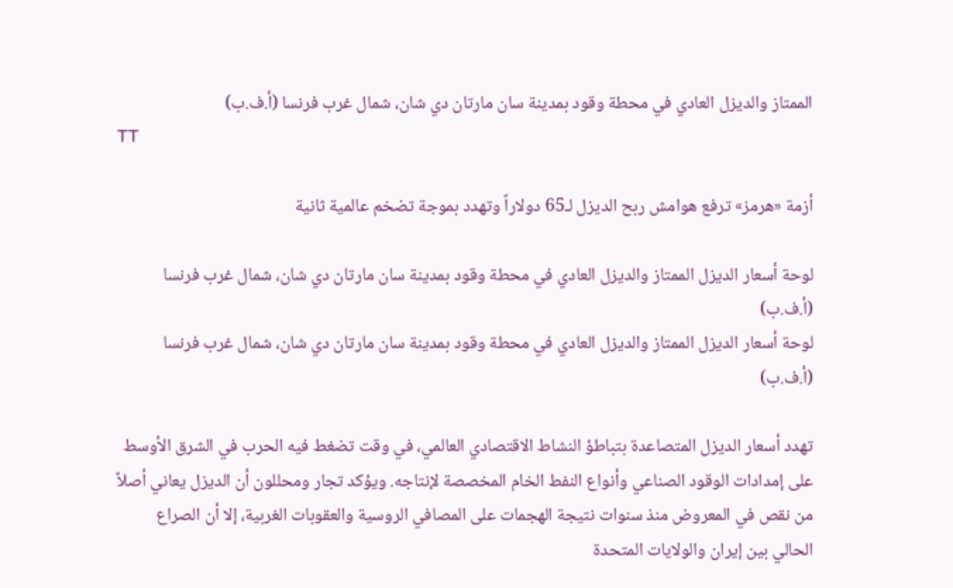الممتاز والديزل العادي في محطة وقود بمدينة سان مارتان دي شان، شمال غرب فرنسا (أ.ف.ب)
TT

أزمة «هرمز» ترفع هوامش ربح الديزل لـ65 دولاراً وتهدد بموجة تضخم عالمية ثانية

لوحة أسعار الديزل الممتاز والديزل العادي في محطة وقود بمدينة سان مارتان دي شان، شمال غرب فرنسا (أ.ف.ب)
لوحة أسعار الديزل الممتاز والديزل العادي في محطة وقود بمدينة سان مارتان دي شان، شمال غرب فرنسا (أ.ف.ب)

تهدد أسعار الديزل المتصاعدة بتباطؤ النشاط الاقتصادي العالمي، في وقت تضغط فيه الحرب في الشرق الأوسط على إمدادات الوقود الصناعي وأنواع النفط الخام المخصصة لإنتاجه. ويؤكد تجار ومحللون أن الديزل يعاني أصلاً من نقص في المعروض منذ سنوات نتيجة الهجمات على المصافي الروسية والعقوبات الغربية، إلا أن الصراع الحالي بين إيران والولايات المتحدة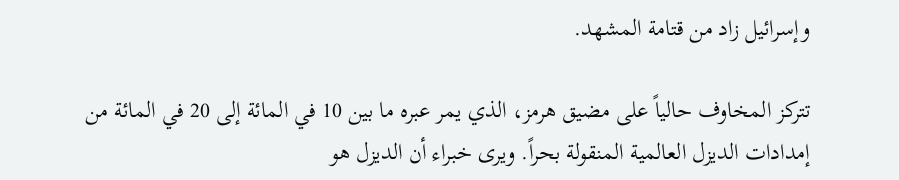وإسرائيل زاد من قتامة المشهد.

تتركز المخاوف حالياً على مضيق هرمز، الذي يمر عبره ما بين 10 في المائة إلى 20 في المائة من إمدادات الديزل العالمية المنقولة بحراً. ويرى خبراء أن الديزل هو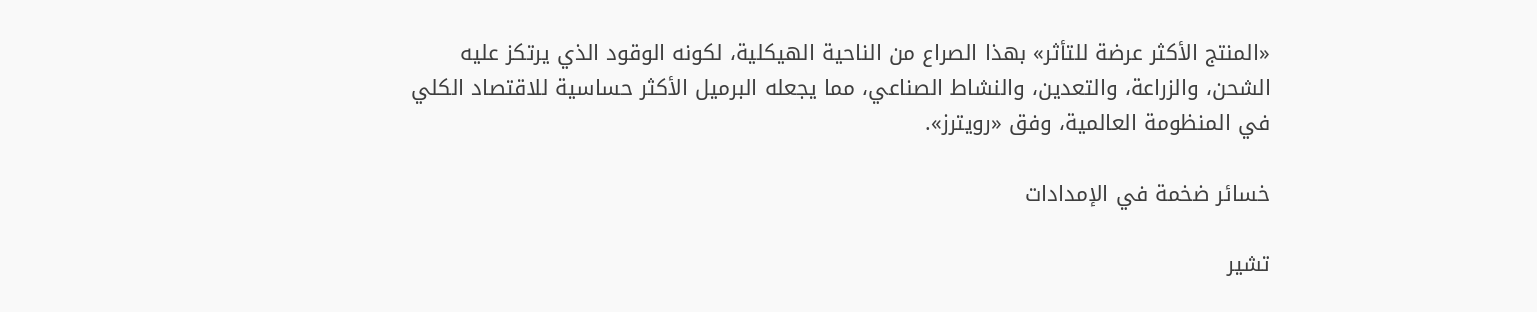«المنتج الأكثر عرضة للتأثر» بهذا الصراع من الناحية الهيكلية، لكونه الوقود الذي يرتكز عليه الشحن، والزراعة، والتعدين، والنشاط الصناعي، مما يجعله البرميل الأكثر حساسية للاقتصاد الكلي في المنظومة العالمية، وفق «رويترز».

خسائر ضخمة في الإمدادات

تشير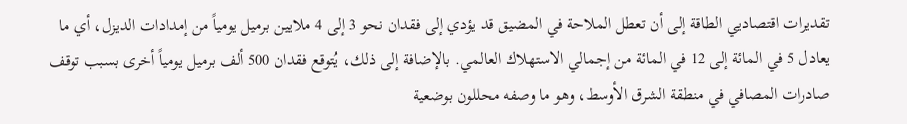تقديرات اقتصاديي الطاقة إلى أن تعطل الملاحة في المضيق قد يؤدي إلى فقدان نحو 3 إلى 4 ملايين برميل يومياً من إمدادات الديزل، أي ما يعادل 5 في المائة إلى 12 في المائة من إجمالي الاستهلاك العالمي. بالإضافة إلى ذلك، يُتوقع فقدان 500 ألف برميل يومياً أخرى بسبب توقف صادرات المصافي في منطقة الشرق الأوسط، وهو ما وصفه محللون بوضعية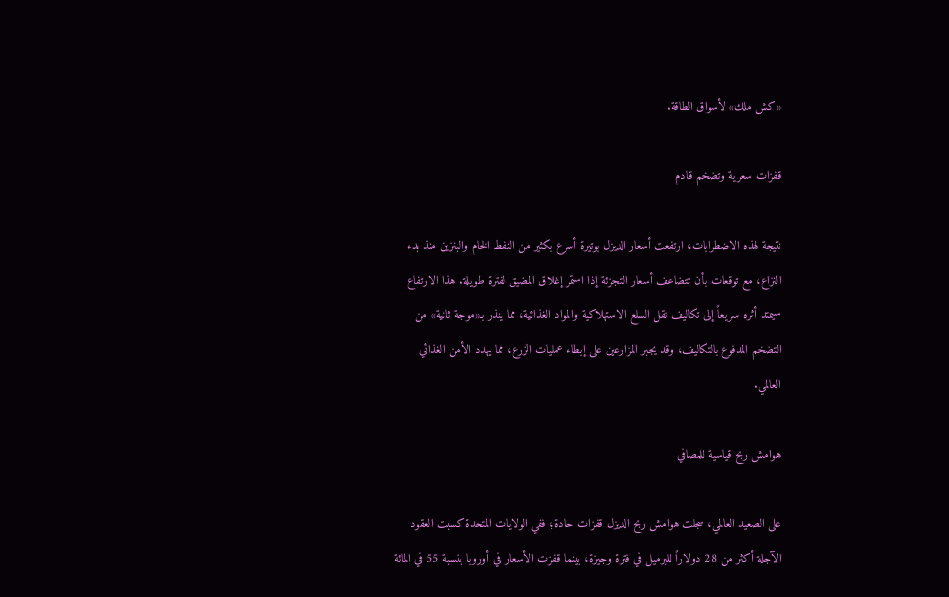«كش ملك» لأسواق الطاقة.

قفزات سعرية وتضخم قادم

نتيجة لهذه الاضطرابات، ارتفعت أسعار الديزل بوتيرة أسرع بكثير من النفط الخام والبنزين منذ بدء النزاع، مع توقعات بأن تتضاعف أسعار التجزئة إذا استمر إغلاق المضيق لفترة طويلة. هذا الارتفاع سيمتد أثره سريعاً إلى تكاليف نقل السلع الاستهلاكية والمواد الغذائية، مما ينذر بـ«موجة ثانية» من التضخم المدفوع بالتكاليف، وقد يجبر المزارعين على إبطاء عمليات الزرع، مما يهدد الأمن الغذائي العالمي.

هوامش ربح قياسية للمصافي

على الصعيد العالمي، سجلت هوامش ربح الديزل قفزات حادة؛ ففي الولايات المتحدة كسبت العقود الآجلة أكثر من 28 دولاراً للبرميل في فترة وجيزة، بينما قفزت الأسعار في أوروبا بنسبة 55 في المائة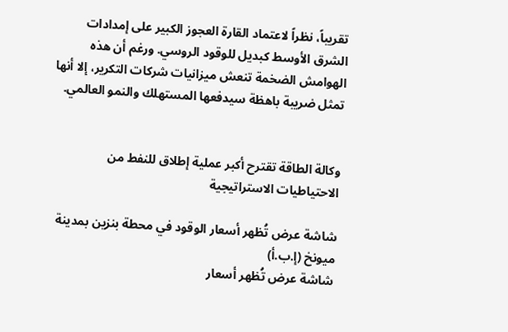تقريباً، نظراً لاعتماد القارة العجوز الكبير على إمدادات الشرق الأوسط كبديل للوقود الروسي. ورغم أن هذه الهوامش الضخمة تنعش ميزانيات شركات التكرير، إلا أنها تمثل ضريبة باهظة سيدفعها المستهلك والنمو العالمي.


وكالة الطاقة تقترح أكبر عملية إطلاق للنفط من الاحتياطيات الاستراتيجية

شاشة عرض تُظهر أسعار الوقود في محطة بنزين بمدينة ميونخ (إ.ب.أ)
شاشة عرض تُظهر أسعار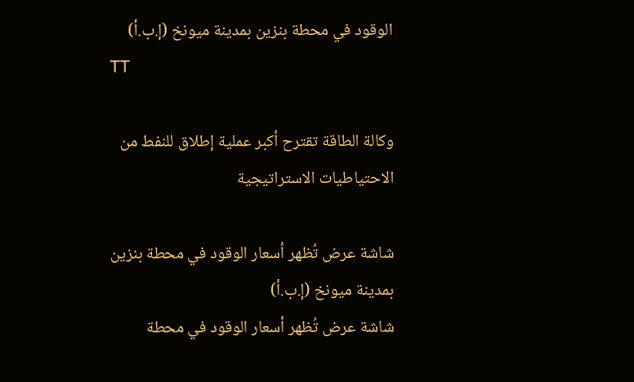الوقود في محطة بنزين بمدينة ميونخ (إ.ب.أ)
TT

وكالة الطاقة تقترح أكبر عملية إطلاق للنفط من الاحتياطيات الاستراتيجية

شاشة عرض تُظهر أسعار الوقود في محطة بنزين بمدينة ميونخ (إ.ب.أ)
شاشة عرض تُظهر أسعار الوقود في محطة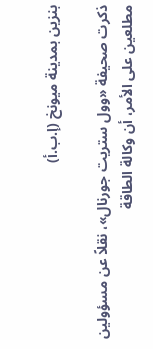بنزين بمدينة ميونخ (إ.ب.أ)

ذكرت صحيفة «وول ستريت جورنال»، نقلاً عن مسؤولين مطلعين على الأمر، أن وكالة الطاقة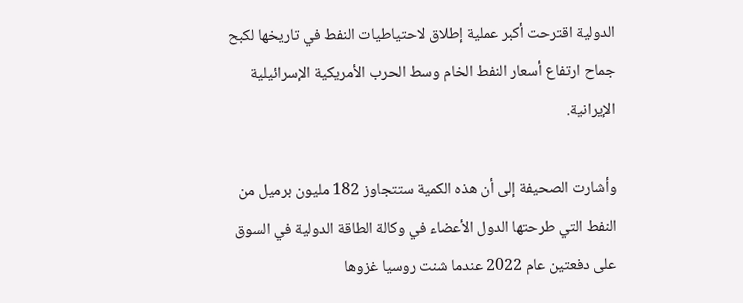الدولية اقترحت أكبر عملية إطلاق لاحتياطيات النفط في تاريخها لكبح جماح ارتفاع أسعار النفط الخام وسط الحرب الأمريكية الإسرائيلية الإيرانية.

وأشارت الصحيفة إلى أن هذه الكمية ستتجاوز 182 مليون برميل من النفط التي طرحتها الدول الأعضاء في وكالة الطاقة الدولية في السوق على دفعتين عام 2022 عندما شنت روسيا غزوها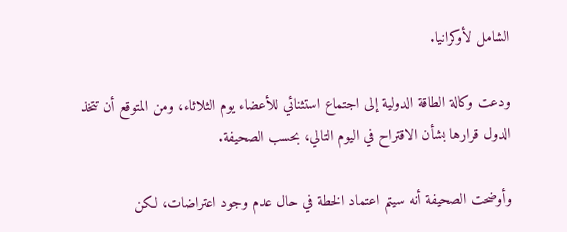الشامل لأوكرانيا.

ودعت وكالة الطاقة الدولية إلى اجتماع استثنائي للأعضاء يوم الثلاثاء، ومن المتوقع أن تتخذ الدول قرارها بشأن الاقتراح في اليوم التالي، بحسب الصحيفة.

وأوضحت الصحيفة أنه سيتم اعتماد الخطة في حال عدم وجود اعتراضات، لكن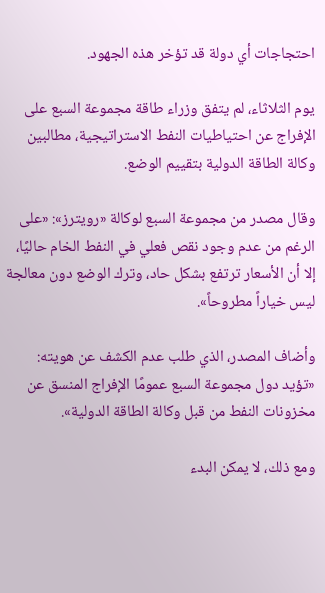احتجاجات أي دولة قد تؤخر هذه الجهود.

يوم الثلاثاء، لم يتفق وزراء طاقة مجموعة السبع على الإفراج عن احتياطيات النفط الاستراتيجية، مطالبين وكالة الطاقة الدولية بتقييم الوضع.

وقال مصدر من مجموعة السبع لوكالة «رويترز»: «على الرغم من عدم وجود نقص فعلي في النفط الخام حاليًا، إلا أن الأسعار ترتفع بشكل حاد، وترك الوضع دون معالجة ليس خياراً مطروحاً».

وأضاف المصدر، الذي طلب عدم الكشف عن هويته: «تؤيد دول مجموعة السبع عمومًا الإفراج المنسق عن مخزونات النفط من قبل وكالة الطاقة الدولية».

ومع ذلك، لا يمكن البدء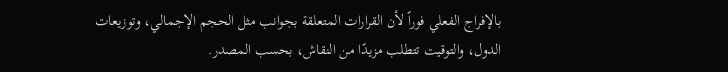بالإفراج الفعلي فوراً لأن القرارات المتعلقة بجوانب مثل الحجم الإجمالي، وتوزيعات الدول، والتوقيت تتطلب مزيدًا من النقاش، بحسب المصدر.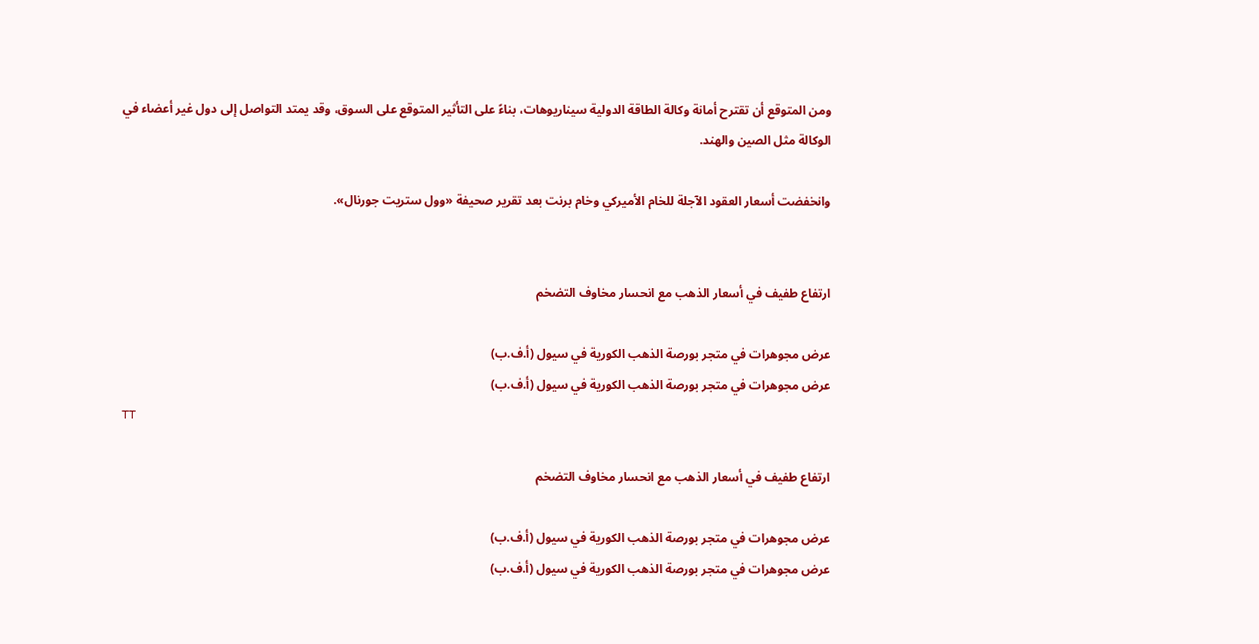ومن المتوقع أن تقترح أمانة وكالة الطاقة الدولية سيناريوهات، بناءً على التأثير المتوقع على السوق، وقد يمتد التواصل إلى دول غير أعضاء في الوكالة مثل الصين والهند.

وانخفضت أسعار العقود الآجلة للخام الأميركي وخام برنت بعد تقرير صحيفة «وول ستريت جورنال».


ارتفاع طفيف في أسعار الذهب مع انحسار مخاوف التضخم

عرض مجوهرات في متجر بورصة الذهب الكورية في سيول (أ.ف.ب)
عرض مجوهرات في متجر بورصة الذهب الكورية في سيول (أ.ف.ب)
TT

ارتفاع طفيف في أسعار الذهب مع انحسار مخاوف التضخم

عرض مجوهرات في متجر بورصة الذهب الكورية في سيول (أ.ف.ب)
عرض مجوهرات في متجر بورصة الذهب الكورية في سيول (أ.ف.ب)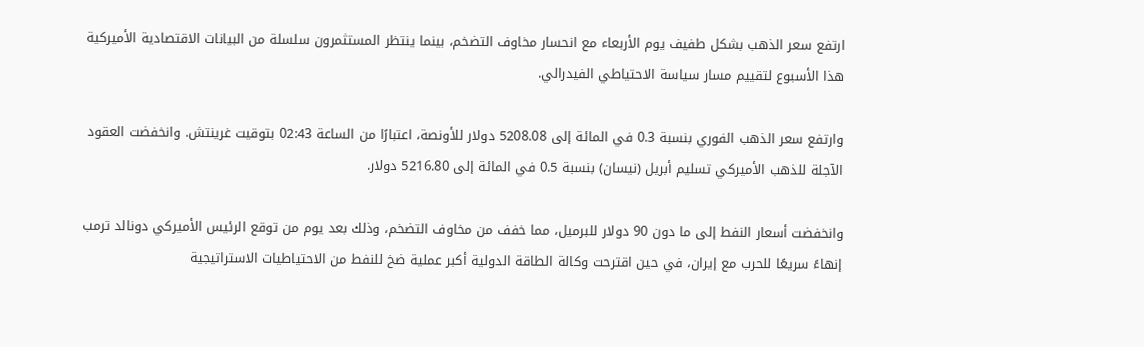ارتفع سعر الذهب بشكل طفيف يوم الأربعاء مع انحسار مخاوف التضخم، بينما ينتظر المستثمرون سلسلة من البيانات الاقتصادية الأميركية هذا الأسبوع لتقييم مسار سياسة الاحتياطي الفيدرالي.

وارتفع سعر الذهب الفوري بنسبة 0.3 في المائة إلى 5208.08 دولار للأونصة، اعتبارًا من الساعة 02:43 بتوقيت غرينتش. وانخفضت العقود الآجلة للذهب الأميركي تسليم أبريل (نيسان) بنسبة 0.5 في المائة إلى 5216.80 دولار.

وانخفضت أسعار النفط إلى ما دون 90 دولار للبرميل، مما خفف من مخاوف التضخم، وذلك بعد يوم من توقع الرئيس الأميركي دونالد ترمب إنهاءً سريعًا للحرب مع إيران، في حين اقترحت وكالة الطاقة الدولية أكبر عملية ضخ للنفط من الاحتياطيات الاستراتيجية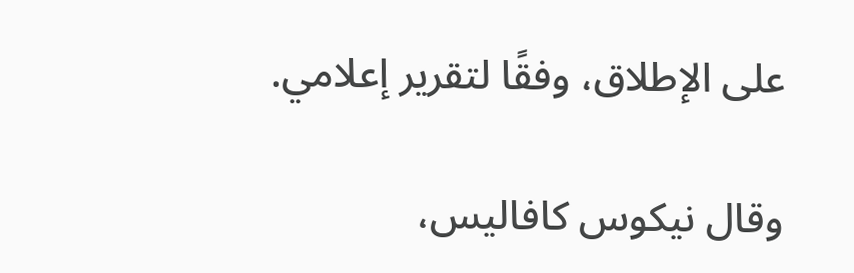على الإطلاق، وفقًا لتقرير إعلامي.

وقال نيكوس كافاليس،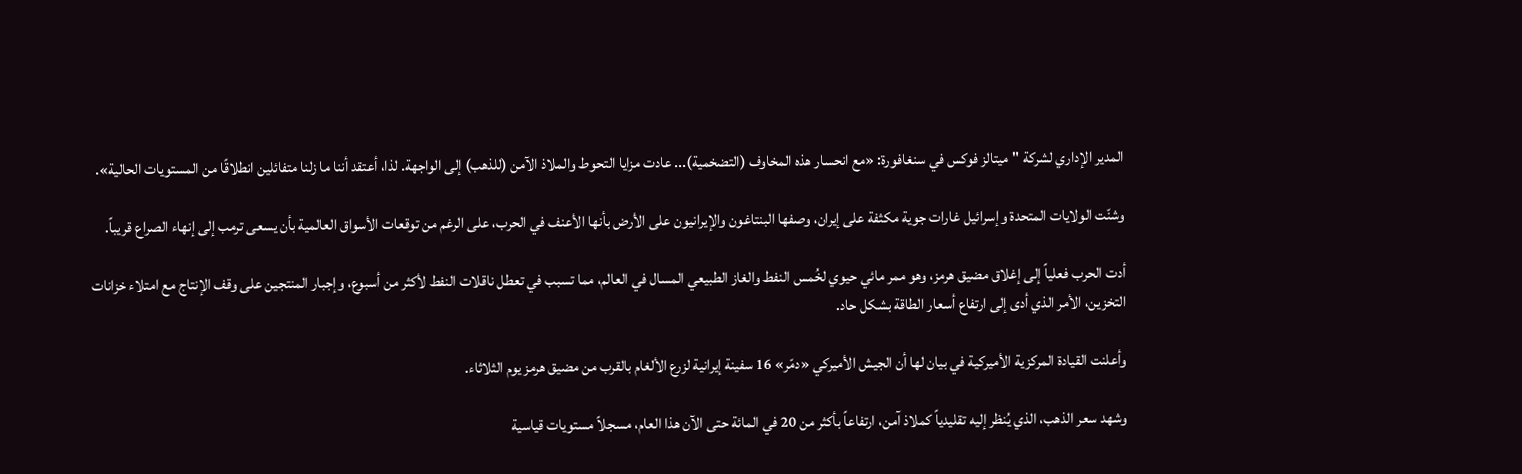المدير الإداري لشركة "ميتالز فوكس في سنغافورة: «مع انحسار هذه المخاوف (التضخمية)... عادت مزايا التحوط والملاذ الآمن (للذهب) إلى الواجهة. لذا، أعتقد أننا ما زلنا متفائلين انطلاقًا من المستويات الحالية».

وشنّت الولايات المتحدة وإسرائيل غارات جوية مكثفة على إيران، وصفها البنتاغون والإيرانيون على الأرض بأنها الأعنف في الحرب، على الرغم من توقعات الأسواق العالمية بأن يسعى ترمب إلى إنهاء الصراع قريباً.

أدت الحرب فعلياً إلى إغلاق مضيق هرمز، وهو ممر مائي حيوي لخُمس النفط والغاز الطبيعي المسال في العالم، مما تسبب في تعطل ناقلات النفط لأكثر من أسبوع، وإجبار المنتجين على وقف الإنتاج مع امتلاء خزانات التخزين، الأمر الذي أدى إلى ارتفاع أسعار الطاقة بشكل حاد.

وأعلنت القيادة المركزية الأميركية في بيان لها أن الجيش الأميركي «دمّر» 16 سفينة إيرانية لزرع الألغام بالقرب من مضيق هرمز يوم الثلاثاء.

وشهد سعر الذهب، الذي يُنظر إليه تقليدياً كملاذ آمن، ارتفاعاً بأكثر من 20 في المائة حتى الآن هذا العام، مسجلاً مستويات قياسية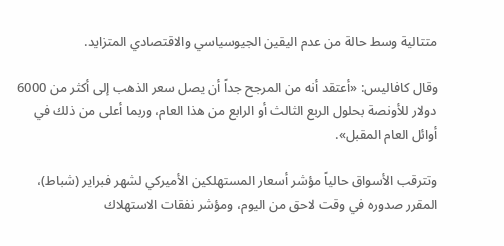متتالية وسط حالة من عدم اليقين الجيوسياسي والاقتصادي المتزايد.

وقال كافاليس: «أعتقد أنه من المرجح جداً أن يصل سعر الذهب إلى أكثر من 6000 دولار للأونصة بحلول الربع الثالث أو الرابع من هذا العام، وربما أعلى من ذلك في أوائل العام المقبل».

وتترقب الأسواق حالياً مؤشر أسعار المستهلكين الأميركي لشهر فبراير (شباط)، المقرر صدوره في وقت لاحق من اليوم، ومؤشر نفقات الاستهلاك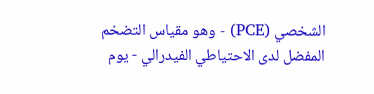الشخصي (PCE) - وهو مقياس التضخم المفضل لدى الاحتياطي الفيدرالي - يوم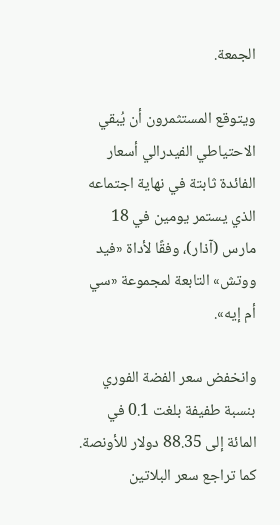الجمعة.

ويتوقع المستثمرون أن يُبقي الاحتياطي الفيدرالي أسعار الفائدة ثابتة في نهاية اجتماعه الذي يستمر يومين في 18 مارس (آذار)، وفقًا لأداة «فيد ووتش» التابعة لمجموعة «سي أم إيه».

وانخفض سعر الفضة الفوري بنسبة طفيفة بلغت 0.1 في المائة إلى 88.35 دولار للأونصة. كما تراجع سعر البلاتين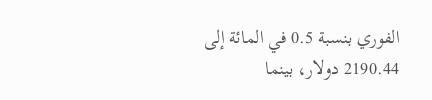الفوري بنسبة 0.5 في المائة إلى 2190.44 دولار، بينما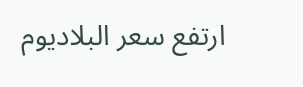ارتفع سعر البلاديوم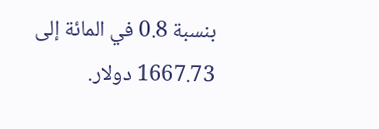بنسبة 0.8 في المائة إلى 1667.73 دولار.